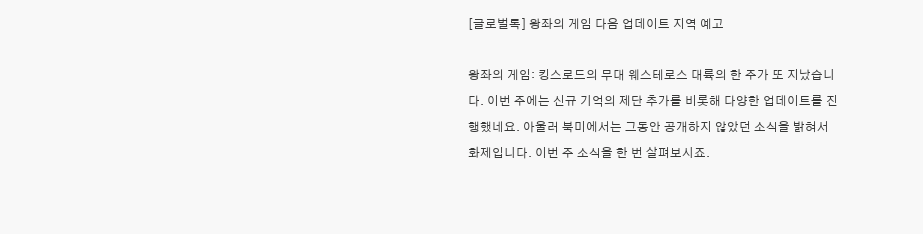[글로벌톡] 왕좌의 게임 다음 업데이트 지역 예고

왕좌의 게임: 킹스로드의 무대 웨스테로스 대륙의 한 주가 또 지났습니다. 이번 주에는 신규 기억의 제단 추가를 비롯해 다양한 업데이트를 진행했네요. 아울러 북미에서는 그동안 공개하지 않았던 소식을 밝혀서 화제입니다. 이번 주 소식을 한 번 살펴보시죠.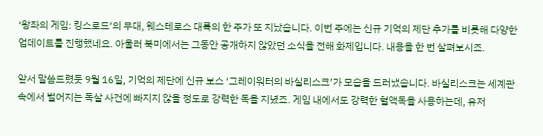‘왕좌의 게임: 킹스로드’의 무대, 웨스테로스 대륙의 한 주가 또 지났습니다. 이번 주에는 신규 기억의 제단 추가를 비롯해 다양한 업데이트를 진행했네요. 아울러 북미에서는 그동안 공개하지 않았던 소식을 전해 화제입니다. 내용을 한 번 살펴보시죠.

앞서 말씀드렸듯 9월 16일, 기억의 제단에 신규 보스 ‘그레이워터의 바실리스크’가 모습을 드러냈습니다. 바실리스크는 세계관 속에서 벌어지는 독살 사건에 빠지지 않을 정도로 강력한 독을 지녔죠. 게임 내에서도 강력한 혈액독을 사용하는데, 유저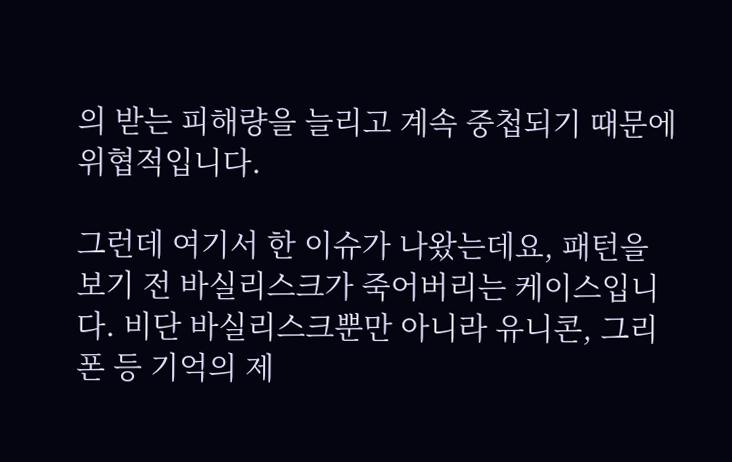의 받는 피해량을 늘리고 계속 중첩되기 때문에 위협적입니다.

그런데 여기서 한 이슈가 나왔는데요, 패턴을 보기 전 바실리스크가 죽어버리는 케이스입니다. 비단 바실리스크뿐만 아니라 유니콘, 그리폰 등 기억의 제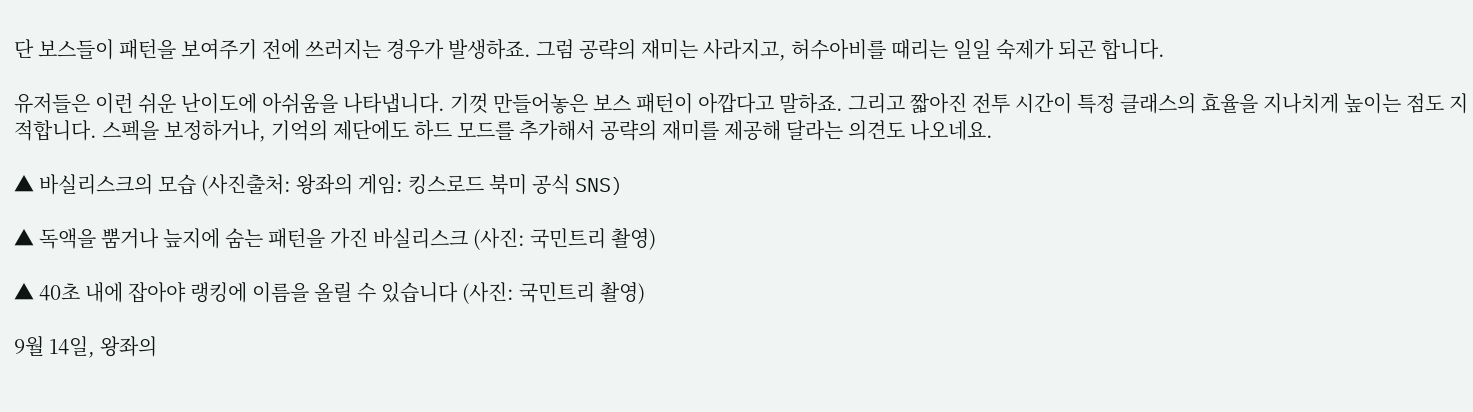단 보스들이 패턴을 보여주기 전에 쓰러지는 경우가 발생하죠. 그럼 공략의 재미는 사라지고, 허수아비를 때리는 일일 숙제가 되곤 합니다.

유저들은 이런 쉬운 난이도에 아쉬움을 나타냅니다. 기껏 만들어놓은 보스 패턴이 아깝다고 말하죠. 그리고 짧아진 전투 시간이 특정 클래스의 효율을 지나치게 높이는 점도 지적합니다. 스펙을 보정하거나, 기억의 제단에도 하드 모드를 추가해서 공략의 재미를 제공해 달라는 의견도 나오네요.

▲ 바실리스크의 모습 (사진출처: 왕좌의 게임: 킹스로드 북미 공식 SNS)

▲ 독액을 뿜거나 늪지에 숨는 패턴을 가진 바실리스크 (사진: 국민트리 촬영)

▲ 40초 내에 잡아야 랭킹에 이름을 올릴 수 있습니다 (사진: 국민트리 촬영)

9월 14일, 왕좌의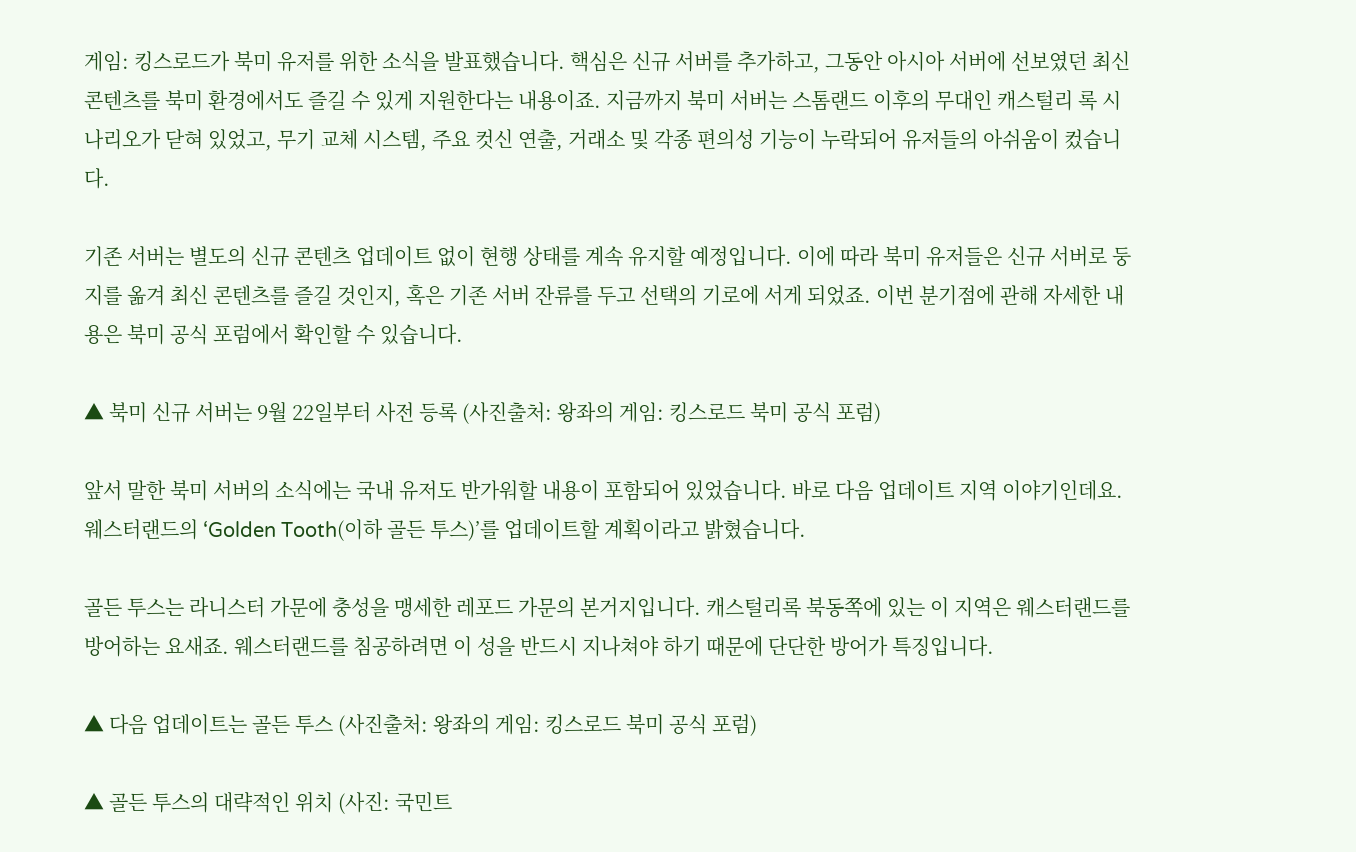게임: 킹스로드가 북미 유저를 위한 소식을 발표했습니다. 핵심은 신규 서버를 추가하고, 그동안 아시아 서버에 선보였던 최신 콘텐츠를 북미 환경에서도 즐길 수 있게 지원한다는 내용이죠. 지금까지 북미 서버는 스톰랜드 이후의 무대인 캐스털리 록 시나리오가 닫혀 있었고, 무기 교체 시스템, 주요 컷신 연출, 거래소 및 각종 편의성 기능이 누락되어 유저들의 아쉬움이 컸습니다.

기존 서버는 별도의 신규 콘텐츠 업데이트 없이 현행 상태를 계속 유지할 예정입니다. 이에 따라 북미 유저들은 신규 서버로 둥지를 옮겨 최신 콘텐츠를 즐길 것인지, 혹은 기존 서버 잔류를 두고 선택의 기로에 서게 되었죠. 이번 분기점에 관해 자세한 내용은 북미 공식 포럼에서 확인할 수 있습니다.

▲ 북미 신규 서버는 9월 22일부터 사전 등록 (사진출처: 왕좌의 게임: 킹스로드 북미 공식 포럼)

앞서 말한 북미 서버의 소식에는 국내 유저도 반가워할 내용이 포함되어 있었습니다. 바로 다음 업데이트 지역 이야기인데요. 웨스터랜드의 ‘Golden Tooth(이하 골든 투스)’를 업데이트할 계획이라고 밝혔습니다.

골든 투스는 라니스터 가문에 충성을 맹세한 레포드 가문의 본거지입니다. 캐스털리록 북동쪽에 있는 이 지역은 웨스터랜드를 방어하는 요새죠. 웨스터랜드를 침공하려면 이 성을 반드시 지나쳐야 하기 때문에 단단한 방어가 특징입니다.

▲ 다음 업데이트는 골든 투스 (사진출처: 왕좌의 게임: 킹스로드 북미 공식 포럼)

▲ 골든 투스의 대략적인 위치 (사진: 국민트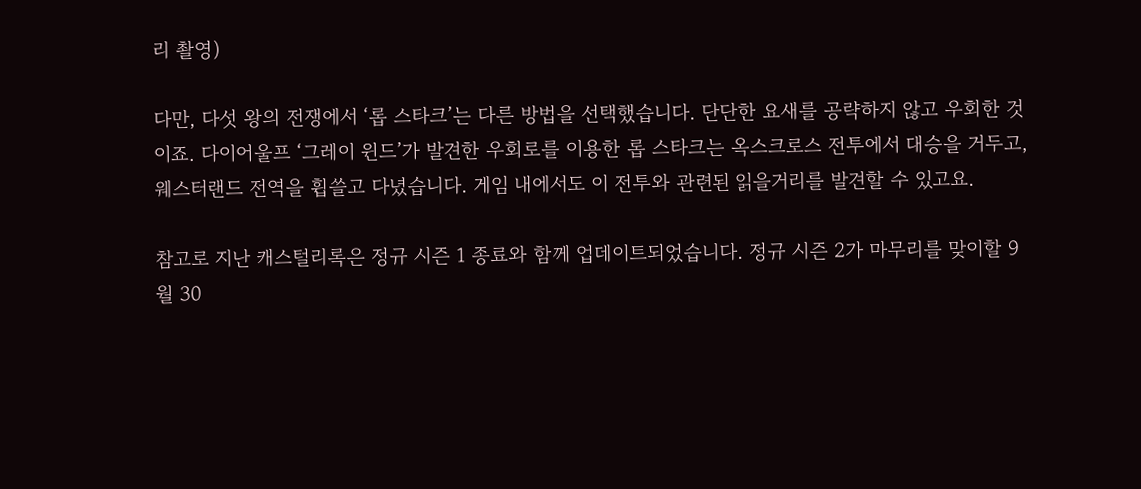리 촬영)

다만, 다섯 왕의 전쟁에서 ‘롭 스타크’는 다른 방법을 선택했습니다. 단단한 요새를 공략하지 않고 우회한 것이죠. 다이어울프 ‘그레이 윈드’가 발견한 우회로를 이용한 롭 스타크는 옥스크로스 전투에서 대승을 거두고, 웨스터랜드 전역을 휩쓸고 다녔습니다. 게임 내에서도 이 전투와 관련된 읽을거리를 발견할 수 있고요.

참고로 지난 캐스털리록은 정규 시즌 1 종료와 함께 업데이트되었습니다. 정규 시즌 2가 마무리를 맞이할 9월 30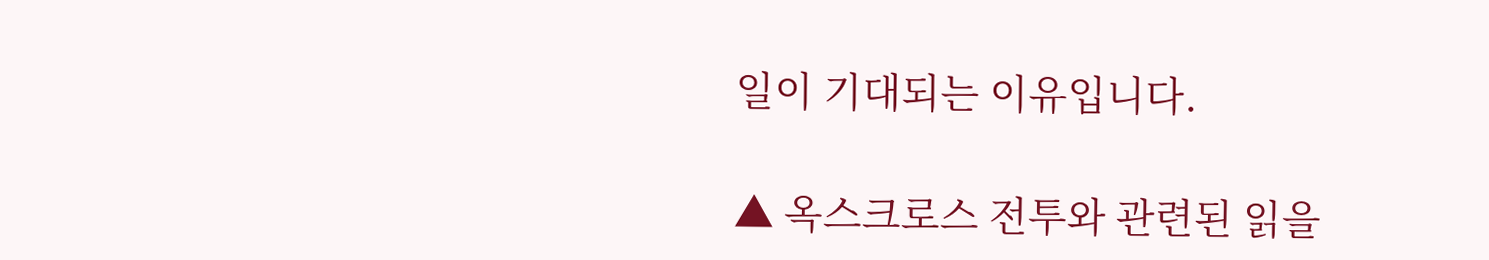일이 기대되는 이유입니다.

▲ 옥스크로스 전투와 관련된 읽을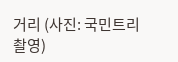거리 (사진: 국민트리 촬영)